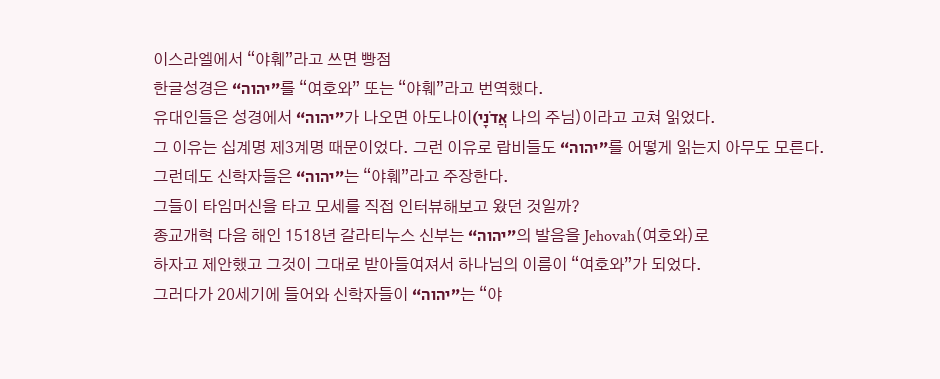이스라엘에서 “야훼”라고 쓰면 빵점
한글성경은 “יהוה”를 “여호와” 또는 “야훼”라고 번역했다.
유대인들은 성경에서 “יהוה”가 나오면 아도나이(אֲדֹנָי 나의 주님)이라고 고쳐 읽었다.
그 이유는 십계명 제3계명 때문이었다. 그런 이유로 랍비들도 “יהוה”를 어떻게 읽는지 아무도 모른다.
그런데도 신학자들은 “יהוה”는 “야훼”라고 주장한다.
그들이 타임머신을 타고 모세를 직접 인터뷰해보고 왔던 것일까?
종교개혁 다음 해인 1518년 갈라티누스 신부는 “יהוה”의 발음을 Jehovah(여호와)로
하자고 제안했고 그것이 그대로 받아들여져서 하나님의 이름이 “여호와”가 되었다.
그러다가 20세기에 들어와 신학자들이 “יהוה”는 “야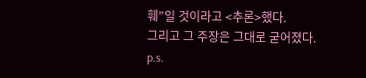훼”일 것이라고 <추론>했다.
그리고 그 주장은 그대로 굳어졌다.
p.s.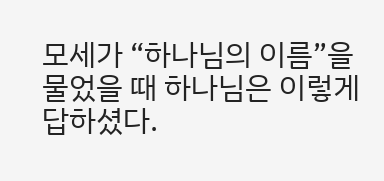모세가 “하나님의 이름”을 물었을 때 하나님은 이렇게 답하셨다.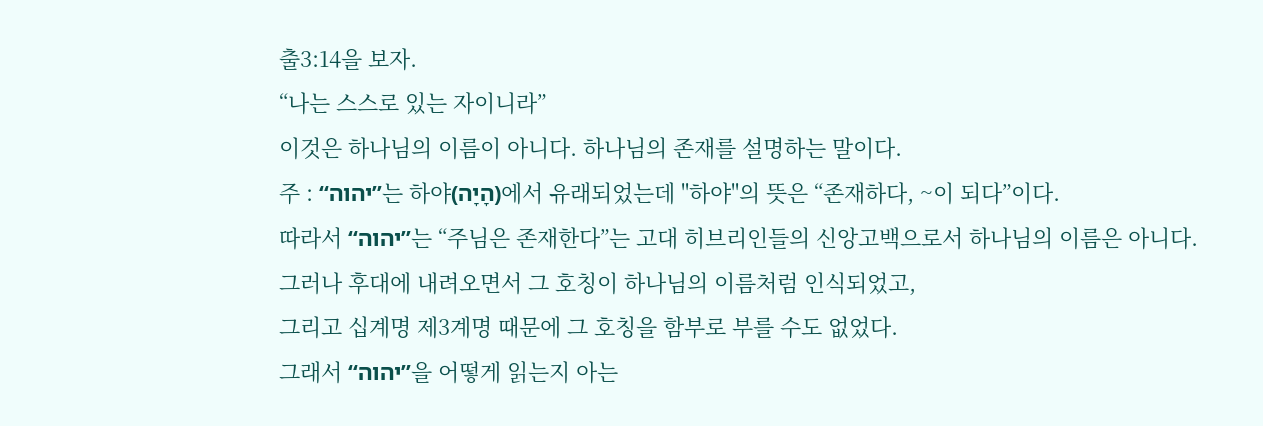출3:14을 보자.
“나는 스스로 있는 자이니라”
이것은 하나님의 이름이 아니다. 하나님의 존재를 설명하는 말이다.
주 : “יהוה”는 하야(הָיָה)에서 유래되었는데 "하야"의 뜻은 “존재하다, ~이 되다”이다.
따라서 “יהוה”는 “주님은 존재한다”는 고대 히브리인들의 신앙고백으로서 하나님의 이름은 아니다.
그러나 후대에 내려오면서 그 호칭이 하나님의 이름처럼 인식되었고,
그리고 십계명 제3계명 때문에 그 호칭을 함부로 부를 수도 없었다.
그래서 “יהוה”을 어떻게 읽는지 아는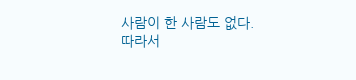사람이 한 사람도 없다.
따라서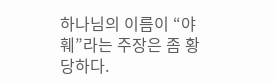하나님의 이름이 “야훼”라는 주장은 좀 황당하다.